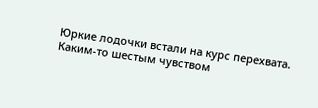Юркие лодочки встали на курс перехвата. Каким-то шестым чувством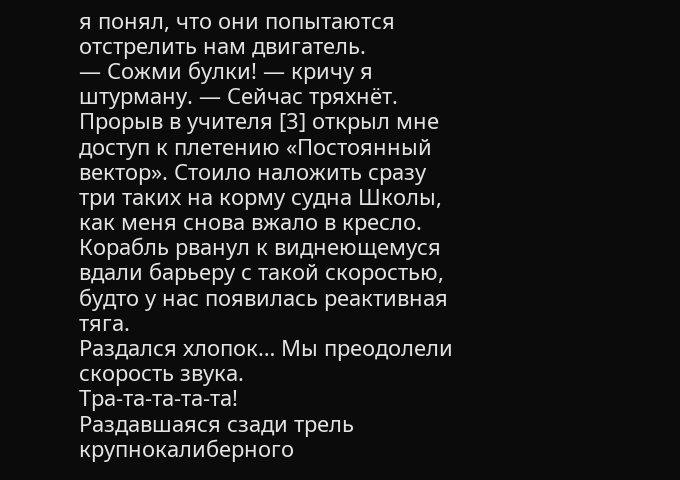я понял, что они попытаются отстрелить нам двигатель.
— Сожми булки! — кричу я штурману. — Сейчас тряхнёт.
Прорыв в учителя [3] открыл мне доступ к плетению «Постоянный вектор». Стоило наложить сразу три таких на корму судна Школы, как меня снова вжало в кресло. Корабль рванул к виднеющемуся вдали барьеру с такой скоростью, будто у нас появилась реактивная тяга.
Раздался хлопок… Мы преодолели скорость звука.
Тра-та-та-та-та!
Раздавшаяся сзади трель крупнокалиберного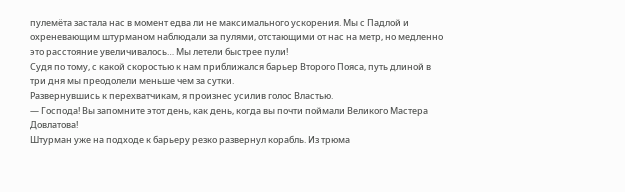пулемёта застала нас в момент едва ли не максимального ускорения. Мы с Падлой и охреневающим штурманом наблюдали за пулями, отстающими от нас на метр, но медленно это расстояние увеличивалось… Мы летели быстрее пули!
Судя по тому, с какой скоростью к нам приближался барьер Второго Пояса, путь длиной в три дня мы преодолели меньше чем за сутки.
Развернувшись к перехватчикам, я произнес усилив голос Властью.
— Господа! Вы запомните этот день, как день, когда вы почти поймали Великого Мастера Довлатова!
Штурман уже на подходе к барьеру резко развернул корабль. Из трюма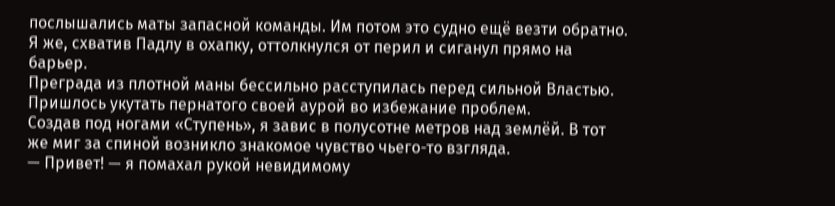послышались маты запасной команды. Им потом это судно ещё везти обратно. Я же, схватив Падлу в охапку, оттолкнулся от перил и сиганул прямо на барьер.
Преграда из плотной маны бессильно расступилась перед сильной Властью. Пришлось укутать пернатого своей аурой во избежание проблем.
Создав под ногами «Ступень», я завис в полусотне метров над землёй. В тот же миг за спиной возникло знакомое чувство чьего-то взгляда.
— Привет! — я помахал рукой невидимому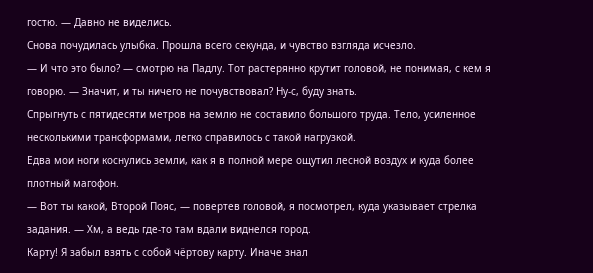гостю. — Давно не виделись.
Снова почудилась улыбка. Прошла всего секунда, и чувство взгляда исчезло.
— И что это было? — смотрю на Падлу. Тот растерянно крутит головой, не понимая, с кем я говорю. — Значит, и ты ничего не почувствовал? Ну-с, буду знать.
Спрыгнуть с пятидесяти метров на землю не составило большого труда. Тело, усиленное несколькими трансформами, легко справилось с такой нагрузкой.
Едва мои ноги коснулись земли, как я в полной мере ощутил лесной воздух и куда более плотный магофон.
— Вот ты какой, Второй Пояс, — повертев головой, я посмотрел, куда указывает стрелка задания. — Хм, а ведь где-то там вдали виднелся город.
Карту! Я забыл взять с собой чёртову карту. Иначе знал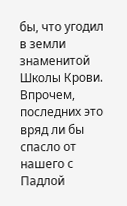бы, что угодил в земли знаменитой Школы Крови. Впрочем, последних это вряд ли бы спасло от нашего с Падлой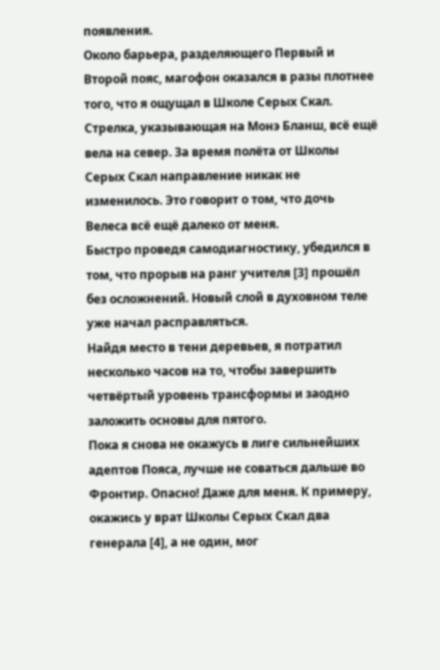появления.
Около барьера, разделяющего Первый и Второй пояс, магофон оказался в разы плотнее того, что я ощущал в Школе Серых Скал.
Стрелка, указывающая на Монэ Бланш, всё ещё вела на север. За время полёта от Школы Серых Скал направление никак не изменилось. Это говорит о том, что дочь Велеса всё ещё далеко от меня.
Быстро проведя самодиагностику, убедился в том, что прорыв на ранг учителя [3] прошёл без осложнений. Новый слой в духовном теле уже начал расправляться.
Найдя место в тени деревьев, я потратил несколько часов на то, чтобы завершить четвёртый уровень трансформы и заодно заложить основы для пятого.
Пока я снова не окажусь в лиге сильнейших адептов Пояса, лучше не соваться дальше во Фронтир. Опасно! Даже для меня. К примеру, окажись у врат Школы Серых Скал два генерала [4], а не один, мог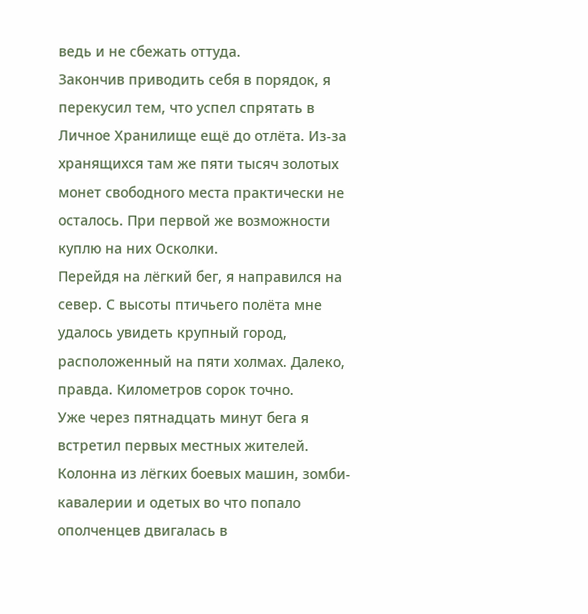ведь и не сбежать оттуда.
Закончив приводить себя в порядок, я перекусил тем, что успел спрятать в Личное Хранилище ещё до отлёта. Из-за хранящихся там же пяти тысяч золотых монет свободного места практически не осталось. При первой же возможности куплю на них Осколки.
Перейдя на лёгкий бег, я направился на север. С высоты птичьего полёта мне удалось увидеть крупный город, расположенный на пяти холмах. Далеко, правда. Километров сорок точно.
Уже через пятнадцать минут бега я встретил первых местных жителей. Колонна из лёгких боевых машин, зомби-кавалерии и одетых во что попало ополченцев двигалась в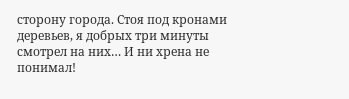сторону города. Стоя под кронами деревьев, я добрых три минуты смотрел на них… И ни хрена не понимал!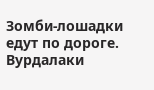Зомби-лошадки едут по дороге. Вурдалаки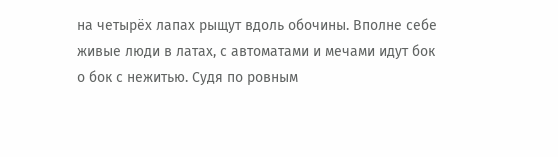на четырёх лапах рыщут вдоль обочины. Вполне себе живые люди в латах, с автоматами и мечами идут бок о бок с нежитью. Судя по ровным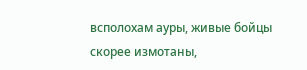всполохам ауры, живые бойцы скорее измотаны,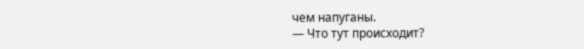чем напуганы.
— Что тут происходит?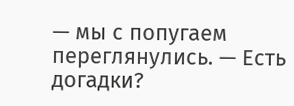— мы с попугаем переглянулись. — Есть догадки?